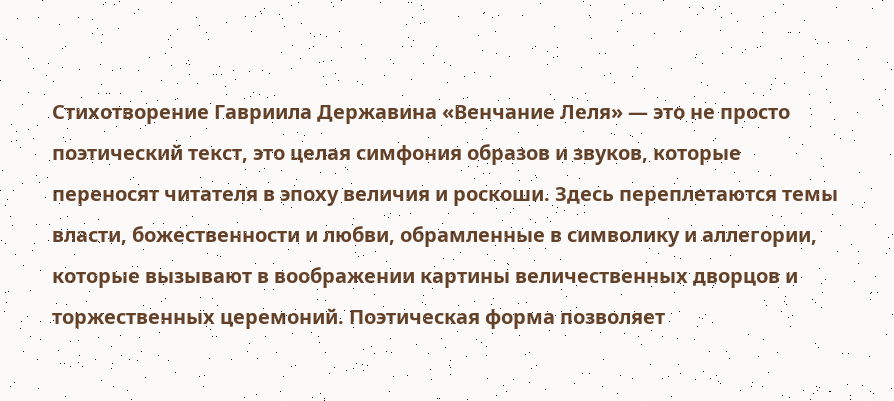Стихотворение Гавриила Державина «Венчание Леля» — это не просто поэтический текст, это целая симфония образов и звуков, которые переносят читателя в эпоху величия и роскоши. Здесь переплетаются темы власти, божественности и любви, обрамленные в символику и аллегории, которые вызывают в воображении картины величественных дворцов и торжественных церемоний. Поэтическая форма позволяет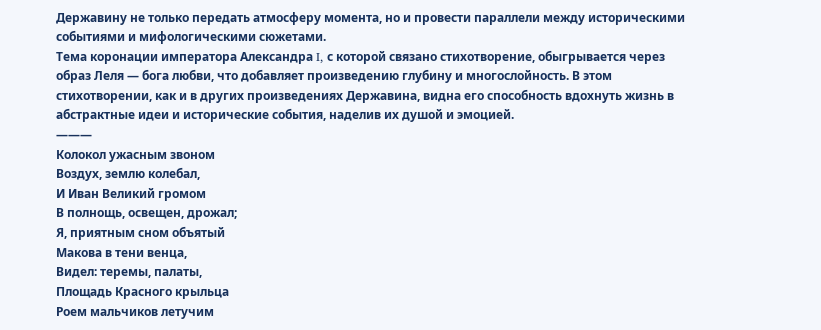Державину не только передать атмосферу момента, но и провести параллели между историческими событиями и мифологическими сюжетами.
Тема коронации императора Александра I, с которой связано стихотворение, обыгрывается через образ Леля — бога любви, что добавляет произведению глубину и многослойность. В этом стихотворении, как и в других произведениях Державина, видна его способность вдохнуть жизнь в абстрактные идеи и исторические события, наделив их душой и эмоцией.
———
Колокол ужасным звоном
Воздух, землю колебал,
И Иван Великий громом
В полнощь, освещен, дрожал;
Я, приятным сном объятый
Макова в тени венца,
Видел: теремы, палаты,
Площадь Красного крыльца
Роем мальчиков летучим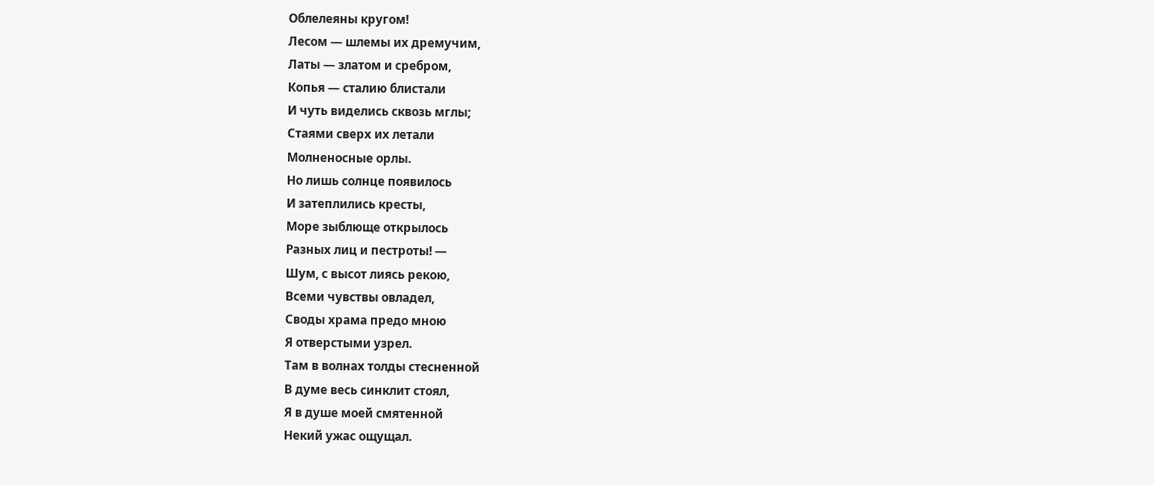Облелеяны кругом!
Лесом — шлемы их дремучим,
Латы — златом и сребром,
Копья — сталию блистали
И чуть виделись сквозь мглы;
Стаями сверх их летали
Молненосные орлы.
Но лишь солнце появилось
И затеплились кресты,
Море зыблюще открылось
Разных лиц и пестроты! —
Шум, с высот лиясь рекою,
Всеми чувствы овладел,
Своды храма предо мною
Я отверстыми узрел.
Там в волнах толды стесненной
В думе весь синклит стоял,
Я в душе моей смятенной
Некий ужас ощущал.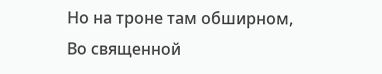Но на троне там обширном,
Во священной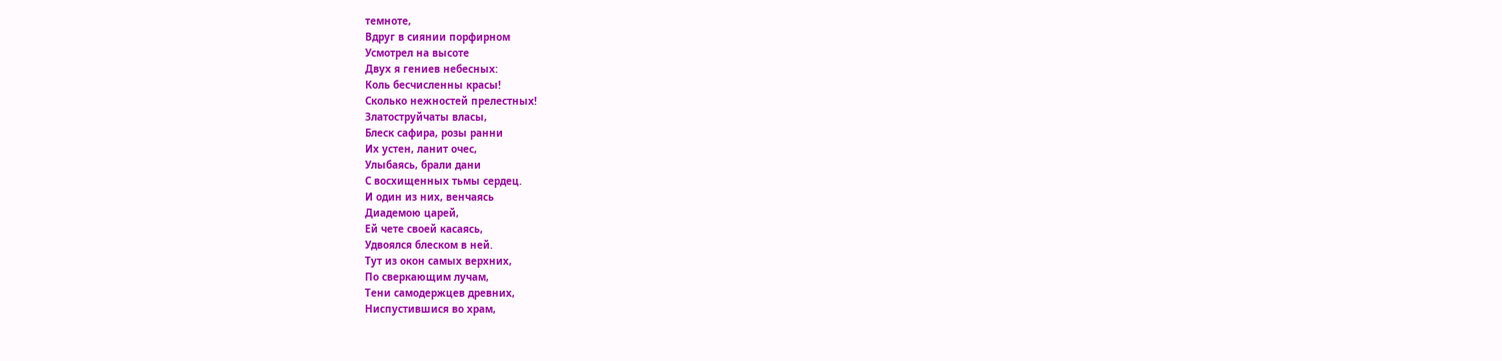темноте,
Вдруг в сиянии порфирном
Усмотрел на высоте
Двух я гениев небесных:
Коль бесчисленны красы!
Сколько нежностей прелестных!
Златоструйчаты власы,
Блеск сафира, розы ранни
Их устен, ланит очес,
Улыбаясь, брали дани
С восхищенных тьмы сердец.
И один из них, венчаясь
Диадемою царей,
Ей чете своей касаясь,
Удвоялся блеском в ней.
Тут из окон самых верхних,
По сверкающим лучам,
Тени самодержцев древних,
Ниспустившися во храм,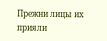Прежни лицы их прияли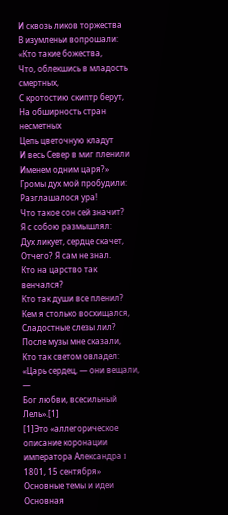И сквозь ликов торжества
В изумленьи вопрошали:
«Кто такие божества,
Что, облекшись в младость смертных,
С кротостию скиптр берут,
На обширность стран несметных
Цепь цветочную кладут
И весь Север в миг пленили
Именем одним царя?»
Громы дух мой пробудили:
Разглашалося ура!
Что такое сон сей значит?
Я с собою размышлял:
Дух ликует, сердце скачет,
Отчего? Я сам не знал.
Кто на царство так венчался?
Кто так души все пленил?
Кем я столько восхищался,
Сладостные слезы лил?
После музы мне сказали,
Кто так светом овладел:
«Царь сердец, — они вещали, —
Бог любви, всесильный Лель».[1]
[1]Это «аллегорическое описание коронации императора Александра I 1801, 15 сентября»
Основные темы и идеи
Основная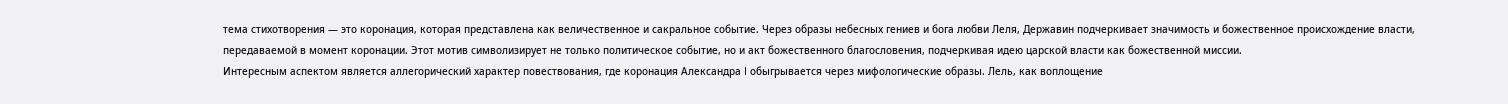тема стихотворения — это коронация, которая представлена как величественное и сакральное событие. Через образы небесных гениев и бога любви Леля, Державин подчеркивает значимость и божественное происхождение власти, передаваемой в момент коронации. Этот мотив символизирует не только политическое событие, но и акт божественного благословения, подчеркивая идею царской власти как божественной миссии.
Интересным аспектом является аллегорический характер повествования, где коронация Александра I обыгрывается через мифологические образы. Лель, как воплощение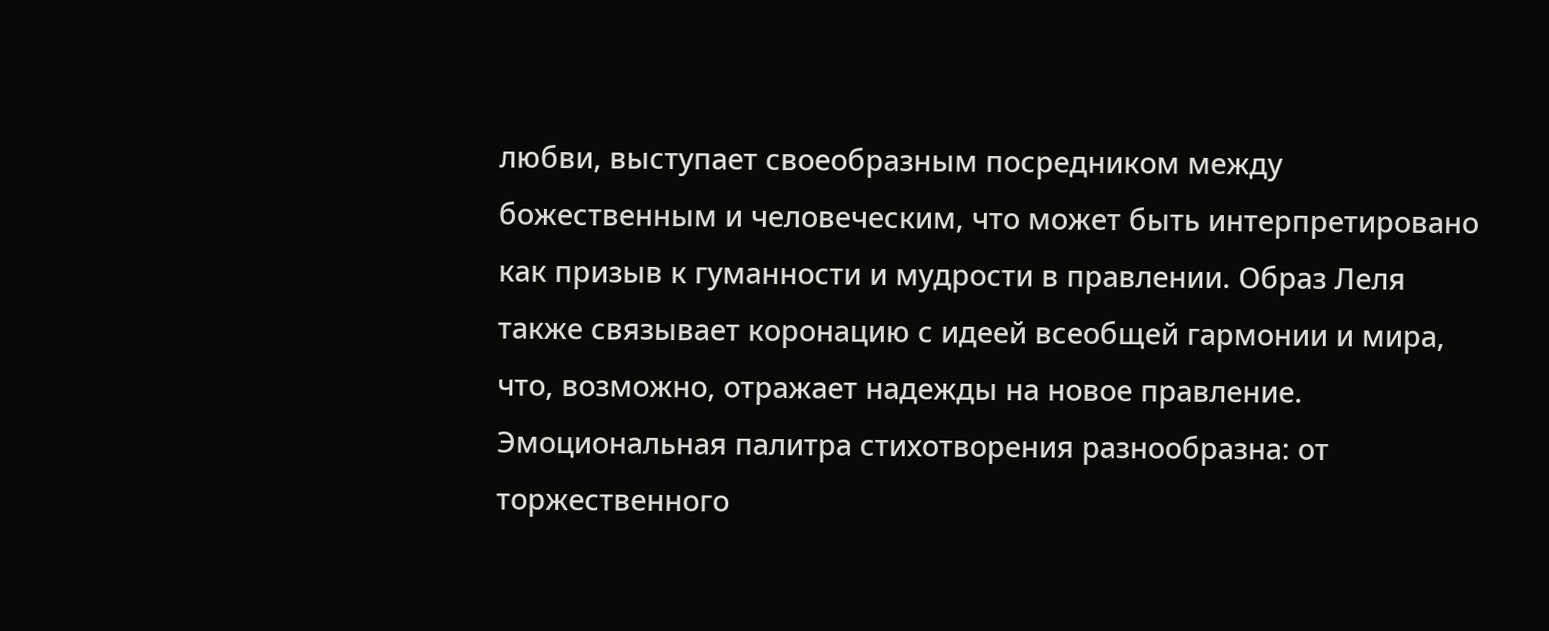любви, выступает своеобразным посредником между божественным и человеческим, что может быть интерпретировано как призыв к гуманности и мудрости в правлении. Образ Леля также связывает коронацию с идеей всеобщей гармонии и мира, что, возможно, отражает надежды на новое правление.
Эмоциональная палитра стихотворения разнообразна: от торжественного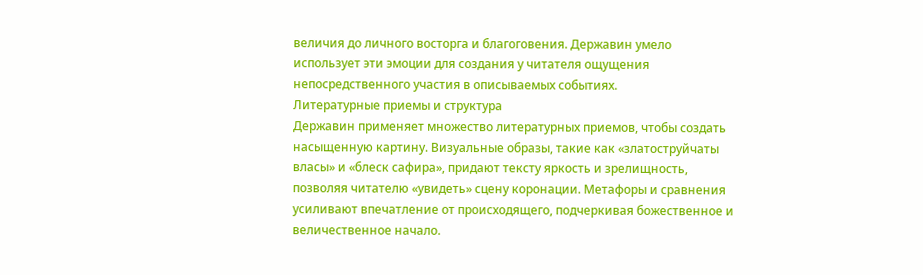величия до личного восторга и благоговения. Державин умело использует эти эмоции для создания у читателя ощущения непосредственного участия в описываемых событиях.
Литературные приемы и структура
Державин применяет множество литературных приемов, чтобы создать насыщенную картину. Визуальные образы, такие как «златоструйчаты власы» и «блеск сафира», придают тексту яркость и зрелищность, позволяя читателю «увидеть» сцену коронации. Метафоры и сравнения усиливают впечатление от происходящего, подчеркивая божественное и величественное начало.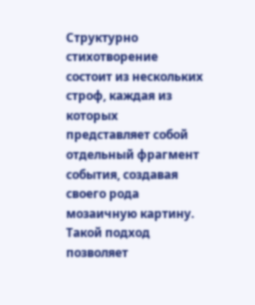Структурно стихотворение состоит из нескольких строф, каждая из которых представляет собой отдельный фрагмент события, создавая своего рода мозаичную картину. Такой подход позволяет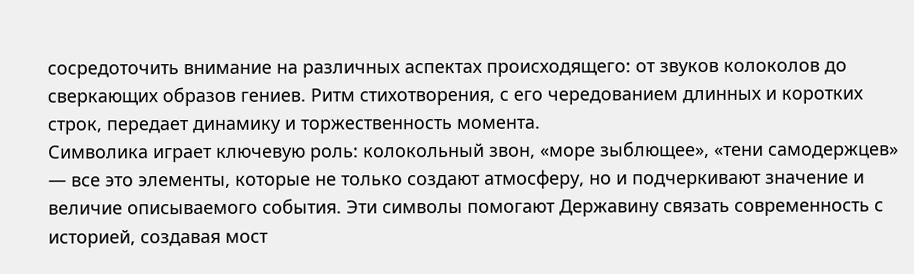сосредоточить внимание на различных аспектах происходящего: от звуков колоколов до сверкающих образов гениев. Ритм стихотворения, с его чередованием длинных и коротких строк, передает динамику и торжественность момента.
Символика играет ключевую роль: колокольный звон, «море зыблющее», «тени самодержцев» — все это элементы, которые не только создают атмосферу, но и подчеркивают значение и величие описываемого события. Эти символы помогают Державину связать современность с историей, создавая мост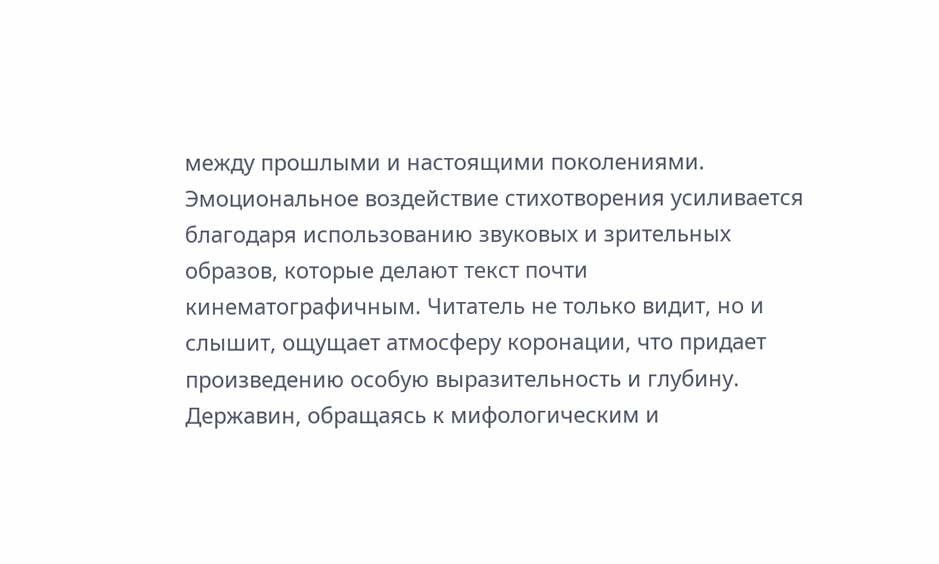между прошлыми и настоящими поколениями.
Эмоциональное воздействие стихотворения усиливается благодаря использованию звуковых и зрительных образов, которые делают текст почти кинематографичным. Читатель не только видит, но и слышит, ощущает атмосферу коронации, что придает произведению особую выразительность и глубину.
Державин, обращаясь к мифологическим и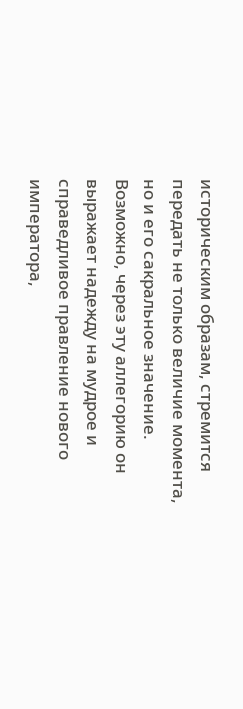историческим образам, стремится передать не только величие момента, но и его сакральное значение. Возможно, через эту аллегорию он выражает надежду на мудрое и справедливое правление нового императора,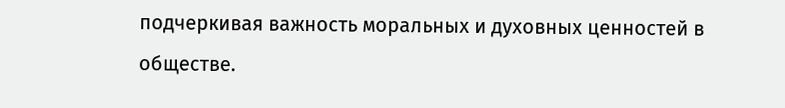подчеркивая важность моральных и духовных ценностей в обществе.